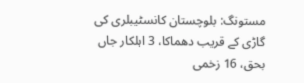مستونگ: بلوچستان کانسٹیبلری کی گاڑی کے قریب دھماکا، 3 اہلکار جاں بحق، 16 زخمی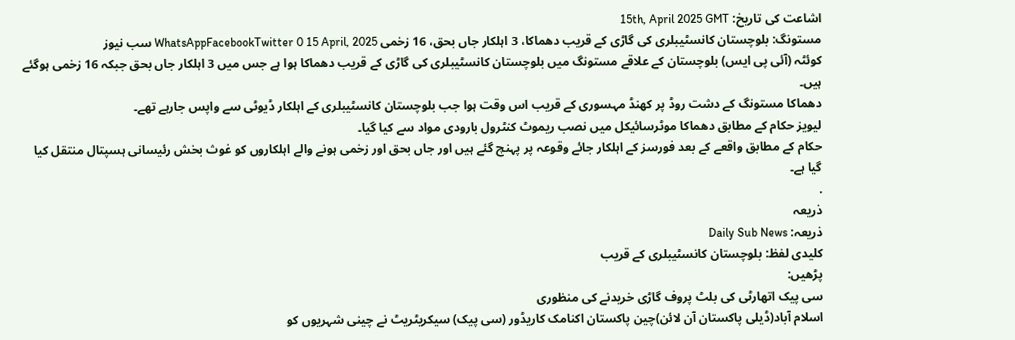اشاعت کی تاریخ: 15th, April 2025 GMT
مستونگ: بلوچستان کانسٹیبلری کی گاڑی کے قریب دھماکا، 3 اہلکار جاں بحق، 16 زخمی WhatsAppFacebookTwitter 0 15 April, 2025 سب نیوز
کوئٹہ (آئی پی ایس) بلوچستان کے علاقے مستونگ میں بلوچستان کانسٹیبلری کی گاڑی کے قریب دھماکا ہوا ہے جس میں 3 اہلکار جاں بحق جبکہ 16 زخمی ہوگئے ہیں۔
دھماکا مستونگ کے دشت روڈ پر کھنڈ مہسوری کے قریب اس وقت ہوا جب بلوچستان کانسٹیبلری کے اہلکار ڈیوٹی سے واپس جارہے تھے۔
لیویز حکام کے مطابق دھماکا موٹرسائیکل میں نصب ریموٹ کنٹرول بارودی مواد سے کیا گیا۔
حکام کے مطابق واقعے کے بعد فورسز کے اہلکار جائے وقوعہ پر پہنچ گئے ہیں اور جاں بحق اور زخمی ہونے والے اہلکاروں کو غوث بخش رئیسانی ہسپتال منتقل کیا گیا ہے۔
.
ذریعہ
ذریعہ: Daily Sub News
کلیدی لفظ: بلوچستان کانسٹیبلری کے قریب
پڑھیں:
سی پیک اتھارٹی کی بلٹ پروف گاڑی خریدنے کی منظوری
اسلام آباد(ڈیلی پاکستان آن لائن)چین پاکستان اکنامک کاریڈور (سی پیک) سیکریٹریٹ نے چینی شہریوں کو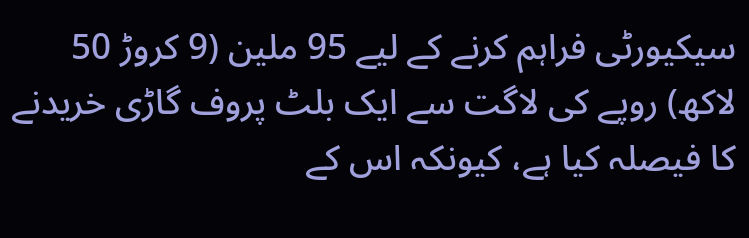سیکیورٹی فراہم کرنے کے لیے 95 ملین (9 کروڑ 50 لاکھ) روپے کی لاگت سے ایک بلٹ پروف گاڑی خریدنے کا فیصلہ کیا ہے، کیونکہ اس کے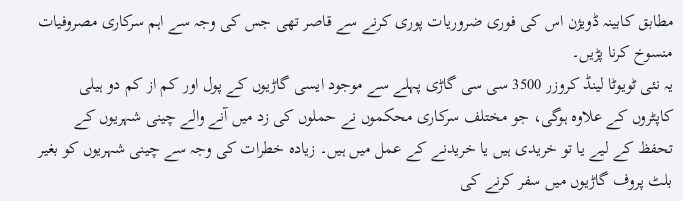مطابق کابینہ ڈویژن اس کی فوری ضروریات پوری کرنے سے قاصر تھی جس کی وجہ سے اہم سرکاری مصروفیات منسوخ کرنا پڑیں۔
یہ نئی ٹویوٹا لینڈ کروزر 3500 سی سی گاڑی پہلے سے موجود ایسی گاڑیوں کے پول اور کم از کم دو ہیلی کاپٹروں کے علاوہ ہوگی، جو مختلف سرکاری محکموں نے حملوں کی زد میں آنے والے چینی شہریوں کے تحفظ کے لیے یا تو خریدی ہیں یا خریدنے کے عمل میں ہیں۔ زیادہ خطرات کی وجہ سے چینی شہریوں کو بغیر بلٹ پروف گاڑیوں میں سفر کرنے کی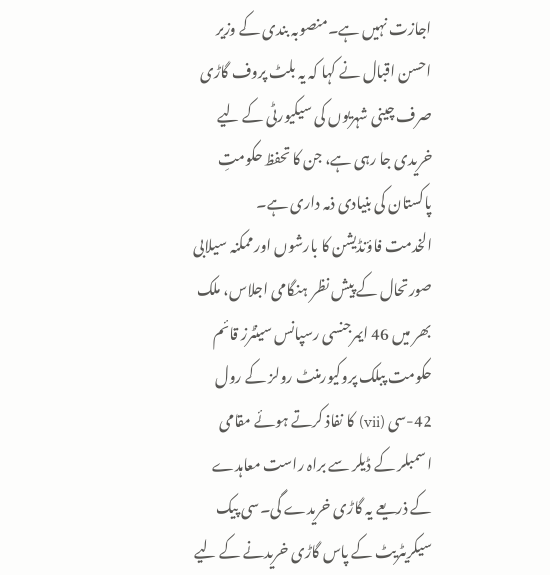اجازت نہیں ہے۔منصوبہ بندی کے وزیر احسن اقبال نے کہا کہ یہ بلٹ پروف گاڑی صرف چینی شہریوں کی سیکیورٹی کے لیے خریدی جا رہی ہے، جن کا تحفظ حکومتِ پاکستان کی بنیادی ذمہ داری ہے۔
الخدمت فاؤنڈیشن کا بارشوں اور ممکنہ سیلابی صورتحال کے پیش نظر ہنگامی اجلاس، ملک بھر میں 46 ایمرجنسی رسپانس سینٹرز قائم
حکومت پبلک پروکیورمنٹ رولز کے رول 42-سی (vii) کا نفاذ کرتے ہوئے مقامی اسمبلر کے ڈیلر سے براہ راست معاہدے کے ذریعے یہ گاڑی خریدے گی۔سی پیک سیکریٹریٹ کے پاس گاڑی خریدنے کے لیے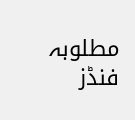مطلوبہ فنڈز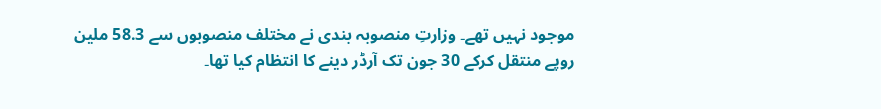موجود نہیں تھے۔ وزارتِ منصوبہ بندی نے مختلف منصوبوں سے 58.3 ملین روپے منتقل کرکے 30 جون تک آرڈر دینے کا انتظام کیا تھا۔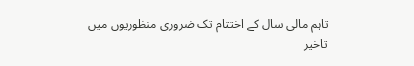تاہم مالی سال کے اختتام تک ضروری منظوریوں میں تاخیر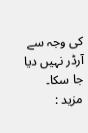کی وجہ سے آرڈر نہیں دیا جا سکا۔
مزید :